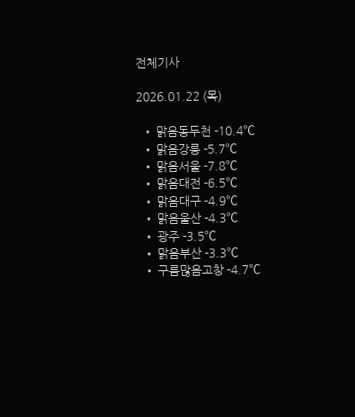전체기사

2026.01.22 (목)

  • 맑음동두천 -10.4℃
  • 맑음강릉 -5.7℃
  • 맑음서울 -7.8℃
  • 맑음대전 -6.5℃
  • 맑음대구 -4.9℃
  • 맑음울산 -4.3℃
  • 광주 -3.5℃
  • 맑음부산 -3.3℃
  • 구름많음고창 -4.7℃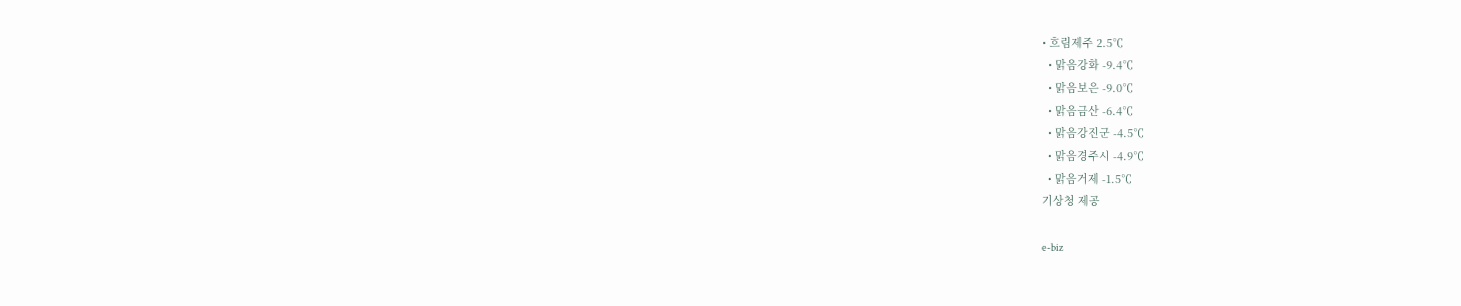• 흐림제주 2.5℃
  • 맑음강화 -9.4℃
  • 맑음보은 -9.0℃
  • 맑음금산 -6.4℃
  • 맑음강진군 -4.5℃
  • 맑음경주시 -4.9℃
  • 맑음거제 -1.5℃
기상청 제공

e-biz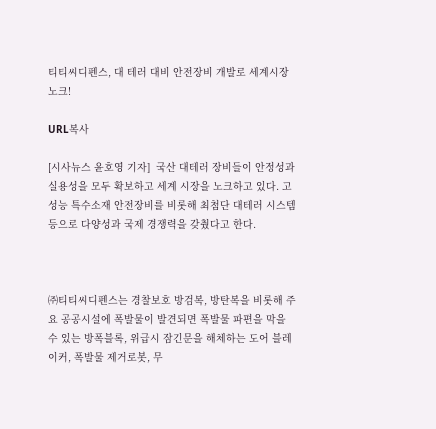티티씨디펜스, 대 테러 대비 안전장비 개발로 세계시장 노크!

URL복사

[시사뉴스 윤호영 기자]  국산 대테러 장비들이 안정성과 실용성을 모두 확보하고 세계 시장을 노크하고 있다. 고성능 특수소재 안전장비를 비롯해 최첨단 대테러 시스템 등으로 다양성과 국제 경쟁력을 갖췄다고 한다.



㈜티티씨디펜스는 경찰보호 방검복, 방탄복을 비롯해 주요 공공시설에 폭발물이 발견되면 폭발물 파편을 막을 수 있는 방폭블록, 위급시 잠긴문을 해체하는 도어 블레이커, 폭발물 제거로봇, 무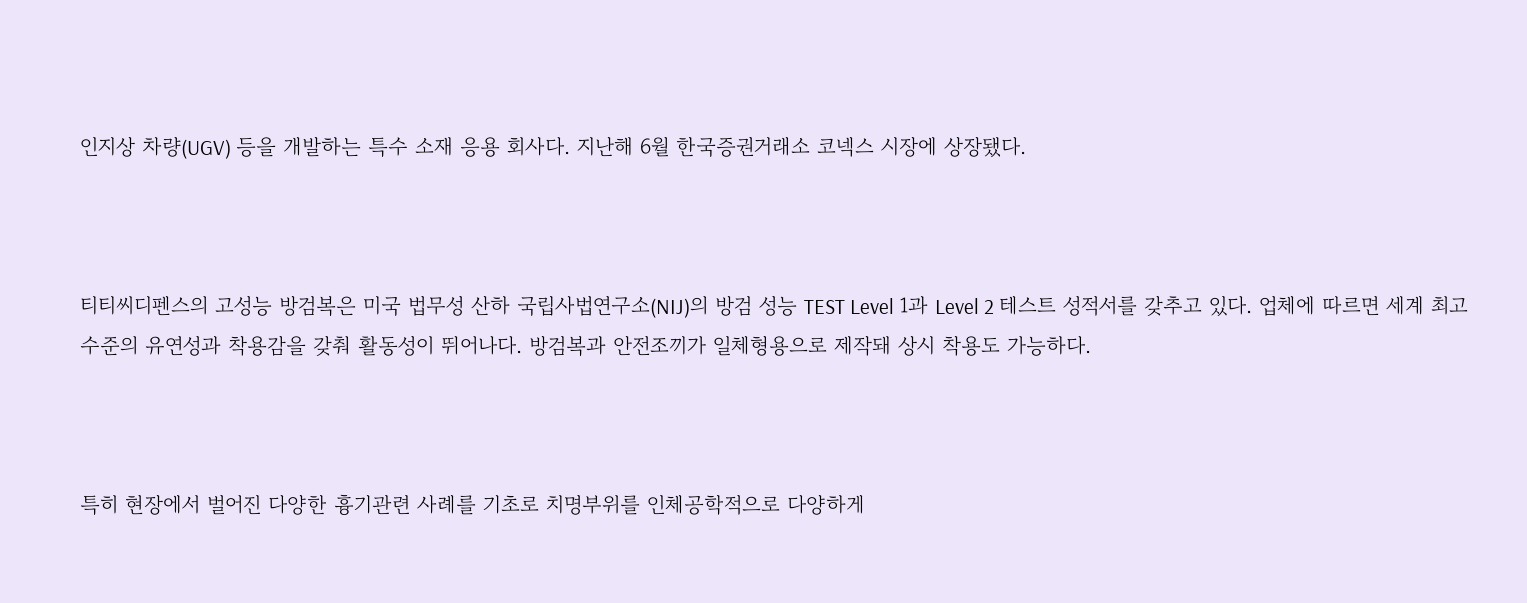인지상 차량(UGV) 등을 개발하는 특수 소재 응용 회사다. 지난해 6월 한국증권거래소 코넥스 시장에 상장됐다.



티티씨디펜스의 고성능 방검복은 미국 법무성 산하 국립사법연구소(NIJ)의 방검 성능 TEST Level 1과 Level 2 테스트 성적서를 갖추고 있다. 업체에 따르면 세계 최고 수준의 유연성과 착용감을 갖춰 활동성이 뛰어나다. 방검복과 안전조끼가 일체형용으로 제작돼 상시 착용도 가능하다.



특히 현장에서 벌어진 다양한 흉기관련 사례를 기초로 치명부위를 인체공학적으로 다양하게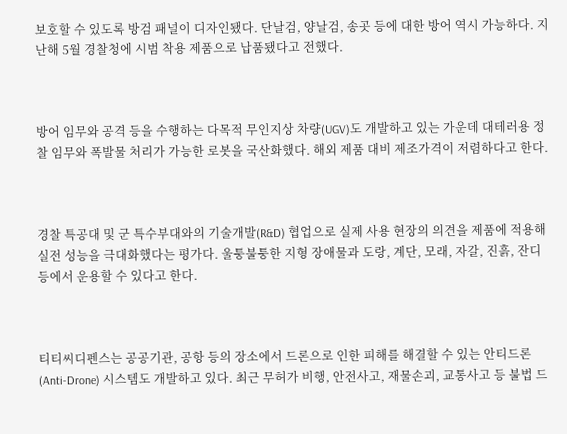보호할 수 있도록 방검 패널이 디자인됐다. 단날검, 양날검, 송곳 등에 대한 방어 역시 가능하다. 지난해 5월 경찰청에 시범 착용 제품으로 납품됐다고 전했다.



방어 임무와 공격 등을 수행하는 다목적 무인지상 차량(UGV)도 개발하고 있는 가운데 대테러용 정찰 임무와 폭발물 처리가 가능한 로봇을 국산화했다. 해외 제품 대비 제조가격이 저렴하다고 한다.



경찰 특공대 및 군 특수부대와의 기술개발(R&D) 협업으로 실제 사용 현장의 의견을 제품에 적용해 실전 성능을 극대화했다는 평가다. 울퉁불퉁한 지형 장애물과 도랑, 계단, 모래, 자갈, 진흙, 잔디 등에서 운용할 수 있다고 한다.



티티씨디펜스는 공공기관, 공항 등의 장소에서 드론으로 인한 피해를 해결할 수 있는 안티드론(Anti-Drone) 시스템도 개발하고 있다. 최근 무허가 비행, 안전사고, 재물손괴, 교통사고 등 불법 드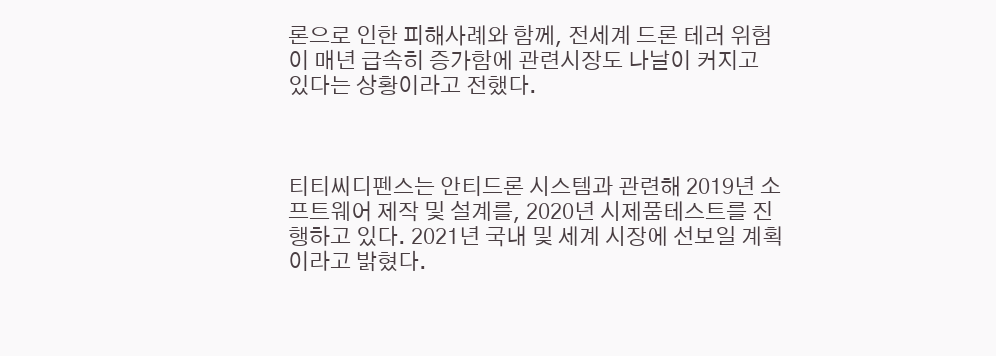론으로 인한 피해사례와 함께, 전세계 드론 테러 위험이 매년 급속히 증가함에 관련시장도 나날이 커지고 있다는 상황이라고 전했다.



티티씨디펜스는 안티드론 시스템과 관련해 2019년 소프트웨어 제작 및 설계를, 2020년 시제품테스트를 진행하고 있다. 2021년 국내 및 세계 시장에 선보일 계획이라고 밝혔다.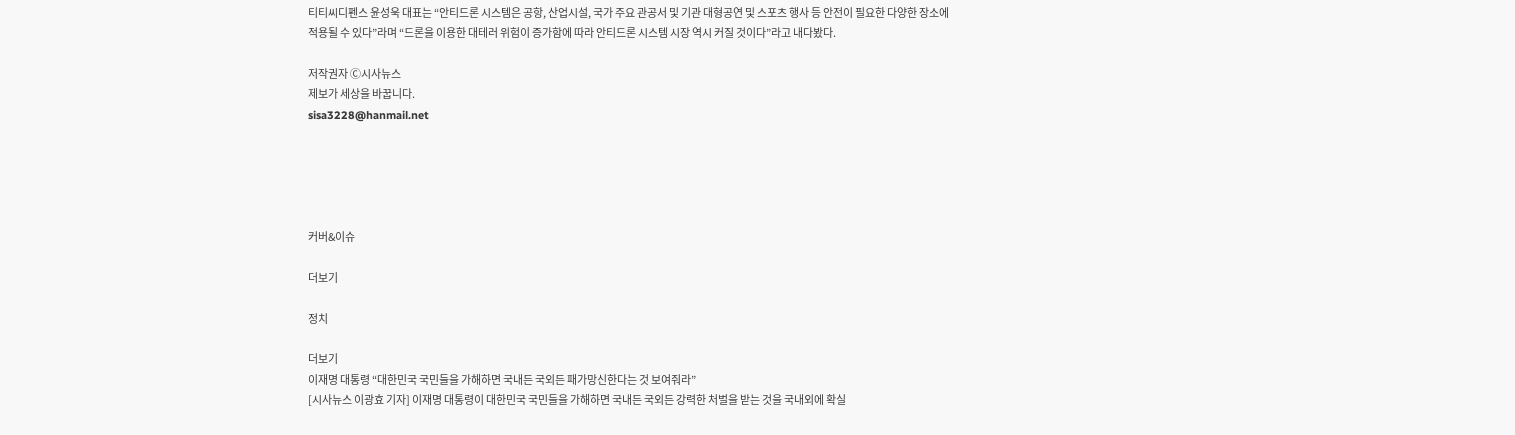티티씨디펜스 윤성욱 대표는 “안티드론 시스템은 공항, 산업시설, 국가 주요 관공서 및 기관 대형공연 및 스포츠 행사 등 안전이 필요한 다양한 장소에 적용될 수 있다”라며 “드론을 이용한 대테러 위험이 증가함에 따라 안티드론 시스템 시장 역시 커질 것이다”라고 내다봤다.

저작권자 Ⓒ시사뉴스
제보가 세상을 바꿉니다.
sisa3228@hanmail.net





커버&이슈

더보기

정치

더보기
이재명 대통령 “대한민국 국민들을 가해하면 국내든 국외든 패가망신한다는 것 보여줘라”
[시사뉴스 이광효 기자] 이재명 대통령이 대한민국 국민들을 가해하면 국내든 국외든 강력한 처벌을 받는 것을 국내외에 확실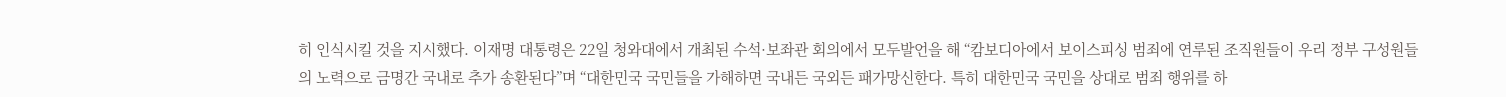히 인식시킬 것을 지시했다. 이재명 대통령은 22일 청와대에서 개최된 수석·보좌관 회의에서 모두발언을 해 “캄보디아에서 보이스피싱 범죄에 연루된 조직원들이 우리 정부 구성원들의 노력으로 금명간 국내로 추가 송환된다”며 “대한민국 국민들을 가해하면 국내든 국외든 패가망신한다. 특히 대한민국 국민을 상대로 범죄 행위를 하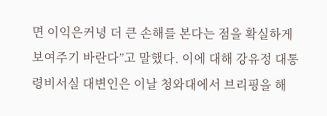면 이익은커녕 더 큰 손해를 본다는 점을 확실하게 보여주기 바란다”고 말했다. 이에 대해 강유정 대통령비서실 대변인은 이날 청와대에서 브리핑을 해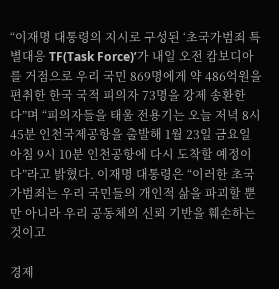“이재명 대통령의 지시로 구성된 ‘초국가범죄 특별대응 TF(Task Force)’가 내일 오전 캄보디아를 거점으로 우리 국민 869명에게 약 486억원을 편취한 한국 국적 피의자 73명을 강제 송환한다”며 “피의자들을 태울 전용기는 오늘 저녁 8시 45분 인천국제공항을 출발해 1월 23일 금요일 아침 9시 10분 인천공항에 다시 도착할 예정이다”라고 밝혔다. 이재명 대통령은 “이러한 초국가범죄는 우리 국민들의 개인적 삶을 파괴할 뿐만 아니라 우리 공동체의 신뢰 기반을 훼손하는 것이고

경제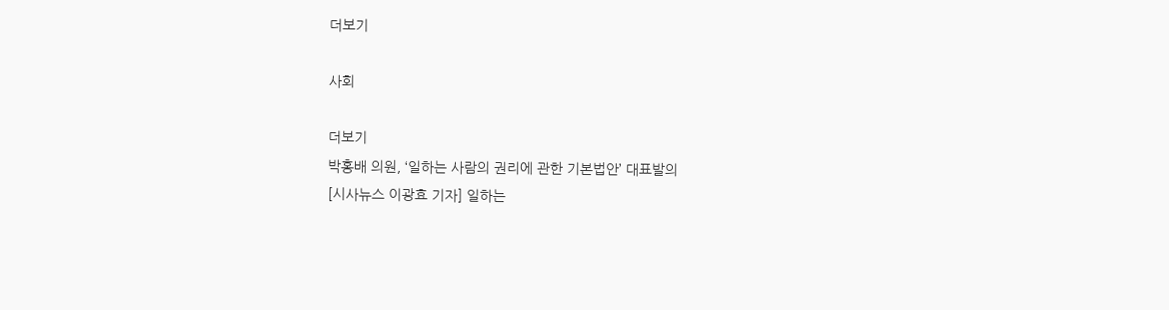더보기

사회

더보기
박홍배 의원, ‘일하는 사람의 권리에 관한 기본법안’ 대표발의
[시사뉴스 이광효 기자] 일하는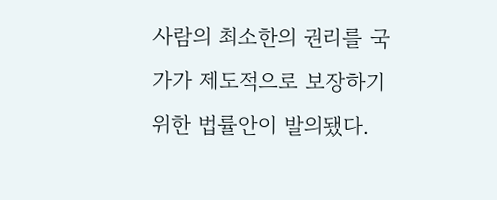사람의 최소한의 권리를 국가가 제도적으로 보장하기 위한 법률안이 발의됐다.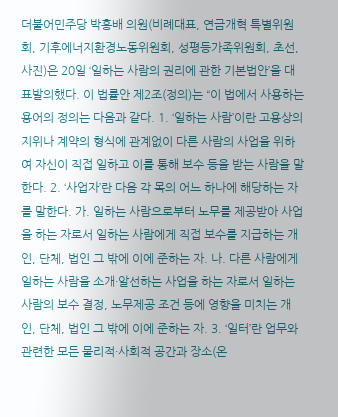더불어민주당 박홍배 의원(비례대표, 연금개혁 특별위원회, 기후에너지환경노동위원회, 성평등가족위원회, 초선, 사진)은 20일 ‘일하는 사람의 권리에 관한 기본법안’을 대표발의했다. 이 법률안 제2조(정의)는 “이 법에서 사용하는 용어의 정의는 다음과 같다. 1. ‘일하는 사람’이란 고용상의 지위나 계약의 형식에 관계없이 다른 사람의 사업을 위하여 자신이 직접 일하고 이를 통해 보수 등을 받는 사람을 말한다. 2. ‘사업자’란 다음 각 목의 어느 하나에 해당하는 자를 말한다. 가. 일하는 사람으로부터 노무를 제공받아 사업을 하는 자로서 일하는 사람에게 직접 보수를 지급하는 개인, 단체, 법인 그 밖에 이에 준하는 자. 나. 다른 사람에게 일하는 사람을 소개·알선하는 사업을 하는 자로서 일하는 사람의 보수 결정, 노무제공 조건 등에 영향을 미치는 개인, 단체, 법인 그 밖에 이에 준하는 자. 3. ‘일터’란 업무와 관련한 모든 물리적·사회적 공간과 장소(온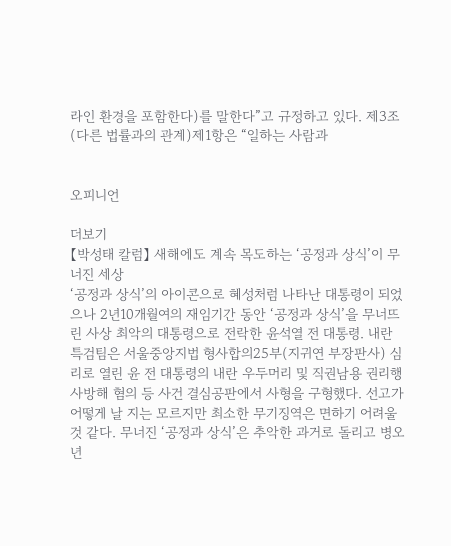라인 환경을 포함한다)를 말한다”고 규정하고 있다. 제3조(다른 법률과의 관계)제1항은 “일하는 사람과


오피니언

더보기
【박성태 칼럼】 새해에도 계속 목도하는 ‘공정과 상식’이 무너진 세상
‘공정과 상식’의 아이콘으로 혜성처럼 나타난 대통령이 되었으나 2년10개월여의 재임기간 동안 ‘공정과 상식’을 무너뜨린 사상 최악의 대통령으로 전락한 윤석열 전 대통령. 내란 특검팀은 서울중앙지법 형사합의25부(지귀연 부장판사) 심리로 열린 윤 전 대통령의 내란 우두머리 및 직권남용 권리행사방해 혐의 등 사건 결심공판에서 사형을 구형했다. 선고가 어떻게 날 지는 모르지만 최소한 무기징역은 면하기 어려울 것 같다. 무너진 ‘공정과 상식’은 추악한 과거로 돌리고 병오년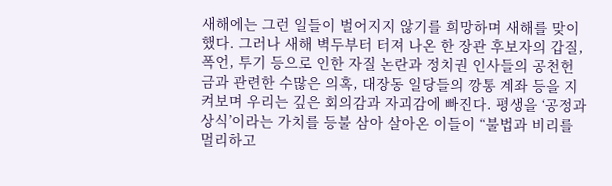새해에는 그런 일들이 벌어지지 않기를 희망하며 새해를 맞이했다. 그러나 새해 벽두부터 터져 나온 한 장관 후보자의 갑질, 폭언, 투기 등으로 인한 자질 논란과 정치권 인사들의 공천헌금과 관련한 수많은 의혹, 대장동 일당들의 깡통 계좌 등을 지켜보며 우리는 깊은 회의감과 자괴감에 빠진다. 평생을 ‘공정과 상식’이라는 가치를 등불 삼아 살아온 이들이 “불법과 비리를 멀리하고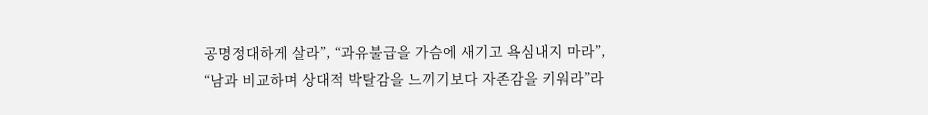공명정대하게 살라”, “과유불급을 가슴에 새기고 욕심내지 마라”, “남과 비교하며 상대적 박탈감을 느끼기보다 자존감을 키워라”라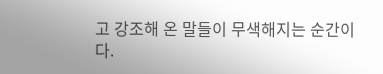고 강조해 온 말들이 무색해지는 순간이다.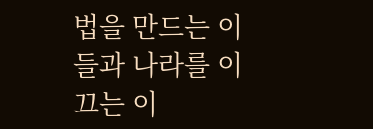법을 만드는 이들과 나라를 이끄는 이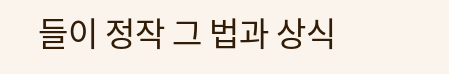들이 정작 그 법과 상식